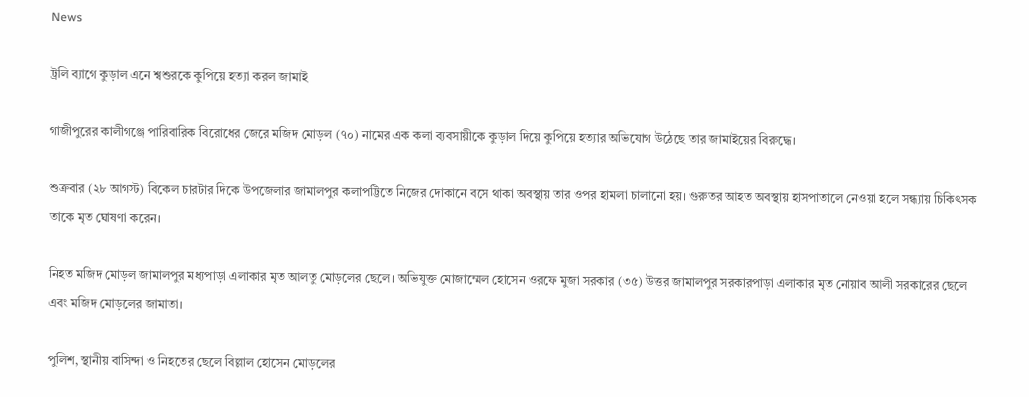News

ট্রলি ব্যাগে কুড়াল এনে শ্বশুরকে কুপিয়ে হত্যা করল জামাই

গাজীপুরের কালীগঞ্জে পারিবারিক বিরোধের জেরে মজিদ মোড়ল (৭০) নামের এক কলা ব্যবসায়ীকে কুড়াল দিয়ে কুপিয়ে হত্যার অভিযোগ উঠেছে তার জামাইয়ের বিরুদ্ধে।

শুক্রবার (২৮ আগস্ট) বিকেল চারটার দিকে উপজেলার জামালপুর কলাপট্টিতে নিজের দোকানে বসে থাকা অবস্থায় তার ওপর হামলা চালানো হয়। গুরুতর আহত অবস্থায় হাসপাতালে নেওয়া হলে সন্ধ্যায় চিকিৎসক তাকে মৃত ঘোষণা করেন।

নিহত মজিদ মোড়ল জামালপুর মধ্যপাড়া এলাকার মৃত আলতু মোড়লের ছেলে। অভিযুক্ত মোজাম্মেল হোসেন ওরফে মুজা সরকার (৩৫) উত্তর জামালপুর সরকারপাড়া এলাকার মৃত নোয়াব আলী সরকারের ছেলে এবং মজিদ মোড়লের জামাতা।

পুলিশ, স্থানীয় বাসিন্দা ও নিহতের ছেলে বিল্লাল হোসেন মোড়লের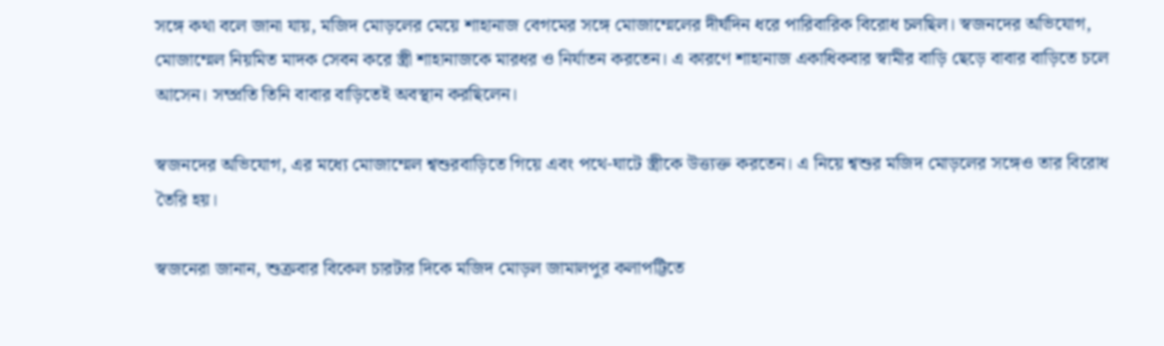সঙ্গে কথা বলে জানা যায়, মজিদ মোড়লের মেয়ে শাহানাজ বেগমের সঙ্গে মোজাম্মেলের দীর্ঘদিন ধরে পারিবারিক বিরোধ চলছিল। স্বজনদের অভিযোগ, মোজাম্মেল নিয়মিত মাদক সেবন করে স্ত্রী শাহানাজকে মারধর ও নির্যাতন করতেন। এ কারণে শাহানাজ একাধিকবার স্বামীর বাড়ি ছেড়ে বাবার বাড়িতে চলে আসেন। সম্প্রতি তিনি বাবার বাড়িতেই অবস্থান করছিলেন।

স্বজনদের অভিযোগ, এর মধ্যে মোজাম্মেল শ্বশুরবাড়িতে গিয়ে এবং পথে-ঘাটে স্ত্রীকে উত্ত্যক্ত করতেন। এ নিয়ে শ্বশুর মজিদ মোড়লের সঙ্গেও তার বিরোধ তৈরি হয়।

স্বজনেরা জানান, শুক্রবার বিকেল চারটার দিকে মজিদ মোড়ল জামালপুর কলাপট্টিতে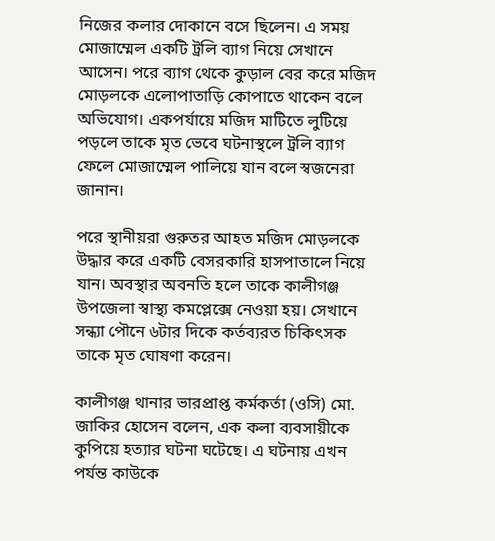নিজের কলার দোকানে বসে ছিলেন। এ সময় মোজাম্মেল একটি ট্রলি ব্যাগ নিয়ে সেখানে আসেন। পরে ব্যাগ থেকে কুড়াল বের করে মজিদ মোড়লকে এলোপাতাড়ি কোপাতে থাকেন বলে অভিযোগ। একপর্যায়ে মজিদ মাটিতে লুটিয়ে পড়লে তাকে মৃত ভেবে ঘটনাস্থলে ট্রলি ব্যাগ ফেলে মোজাম্মেল পালিয়ে যান বলে স্বজনেরা জানান।

পরে স্থানীয়রা গুরুতর আহত মজিদ মোড়লকে উদ্ধার করে একটি বেসরকারি হাসপাতালে নিয়ে যান। অবস্থার অবনতি হলে তাকে কালীগঞ্জ উপজেলা স্বাস্থ্য কমপ্লেক্সে নেওয়া হয়। সেখানে সন্ধ্যা পৌনে ৬টার দিকে কর্তব্যরত চিকিৎসক তাকে মৃত ঘোষণা করেন।

কালীগঞ্জ থানার ভারপ্রাপ্ত কর্মকর্তা (ওসি) মো. জাকির হোসেন বলেন, এক কলা ব্যবসায়ীকে কুপিয়ে হত্যার ঘটনা ঘটেছে। এ ঘটনায় এখন পর্যন্ত কাউকে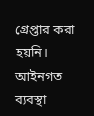গ্রেপ্তার করা হয়নি। আইনগত ব্যবস্থা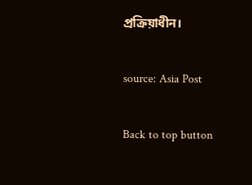প্রক্রিয়াধীন।

source: Asia Post

Back to top button